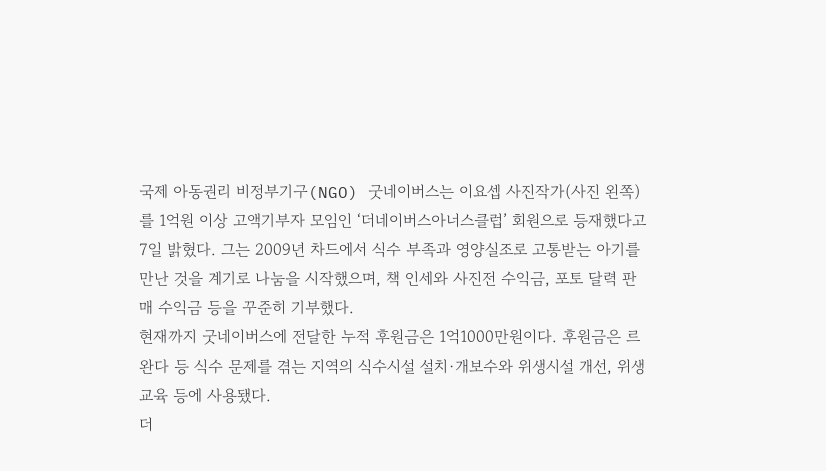국제 아동권리 비정부기구(NGO) 굿네이버스는 이요셉 사진작가(사진 왼쪽)를 1억원 이상 고액기부자 모임인 ‘더네이버스아너스클럽’ 회원으로 등재했다고 7일 밝혔다. 그는 2009년 차드에서 식수 부족과 영양실조로 고통받는 아기를 만난 것을 계기로 나눔을 시작했으며, 책 인세와 사진전 수익금, 포토 달력 판매 수익금 등을 꾸준히 기부했다.
현재까지 굿네이버스에 전달한 누적 후원금은 1억1000만원이다. 후원금은 르완다 등 식수 문제를 겪는 지역의 식수시설 설치·개보수와 위생시설 개선, 위생교육 등에 사용됐다.
더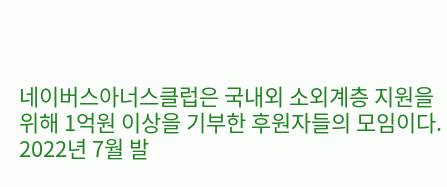네이버스아너스클럽은 국내외 소외계층 지원을 위해 1억원 이상을 기부한 후원자들의 모임이다. 2022년 7월 발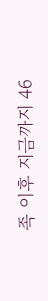족 이후 지금까지 46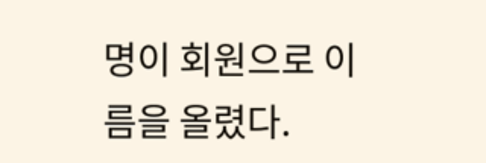명이 회원으로 이름을 올렸다.